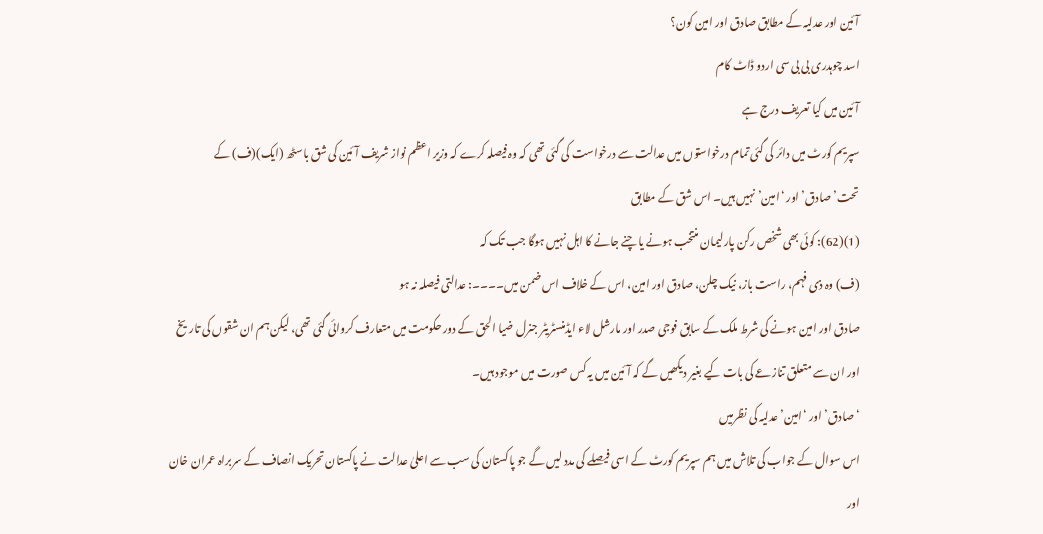آئین اور عدلیہ کے مطابق صادق اور امین کون؟
اسد چوہدری بی بی سی اردو ڈاٹ کام
آئین میں کیا تعریف درج ہے
سپریم کورٹ میں دائر کی گئی تمام درخواستوں میں عدالت سے درخواست کی گئی تھی کہ وہ فیصلہ کرے کہ وزیر اعظم نواز شریف آئین کی شق باسٹھ (ایک)(ف) کے تحت’صادق’ اور ‘امین’ نہیں ہیں۔ اس شق کے مطابق
(1)(62): کوئی بھی شخص رکن پارلیمان منتخب ہونے یا چنے جانے کا اہل نہیں ہوگا جب تک کہ
(ف) وہ ذی فہم، راست باز، نیک چلن، صادق اور امین، اس کے خلاف اس ضمن میں۔۔۔۔: عدالتی فیصلہ نہ ہو
صادق اور امین ہونے کی شرط ملک کے سابق فوجی صدر اور مارشل لاء ایڈمنسٹریٹر جنرل ضیا الحق کے دور حکومت میں متعارف کروائی گئی تھی، لیکن ہم ان شقوں کی تاریخ اور ان سے متعلق تنازعے کی بات کیے بغیر دیکھیں گے کہ آئین میں یہ کس صورت میں موجود ہیں۔
‘صادق’ اور ‘امین’ عدلیہ کی نظرمیں
اس سوال کے جواب کی تلاش میں ہم سپریم کورٹ کے اسی فیصلے کی مدد لیں گے جو پاکستان کی سب سے اعلیٰ عدالت نے پاکستان تحریک انصاف کے سربراہ عمران خان اور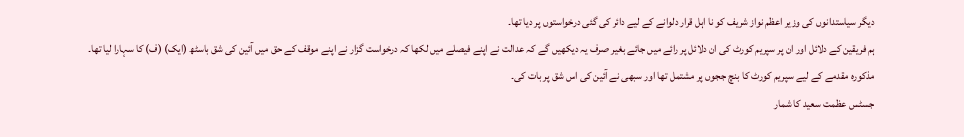دیگر سیاستدانوں کی وزیر اعظم نواز شریف کو نا اہل قرار دلوانے کے لیے دائر کی گئی درخواستوں پر دیا تھا۔
ہم فریقین کے دلائل اور ان پر سپریم کورٹ کی ان دلائل پر رائے میں جائے بغیر صرف یہ دیکھیں گے کہ عدالت نے اپنے فیصلے میں لکھا کہ درخواست گزار نے اپنے موقف کے حق میں آئین کی شق باسٹھ (ایک) (ف) کا سہارا لیا تھا۔
مذکورہ مقدمے کے لیے سپریم کورٹ کا بنچ ججوں پر مشتمل تھا اور سبھی نے آئین کی اس شق پر بات کی۔
جسٹس عظمت سعید کا شمار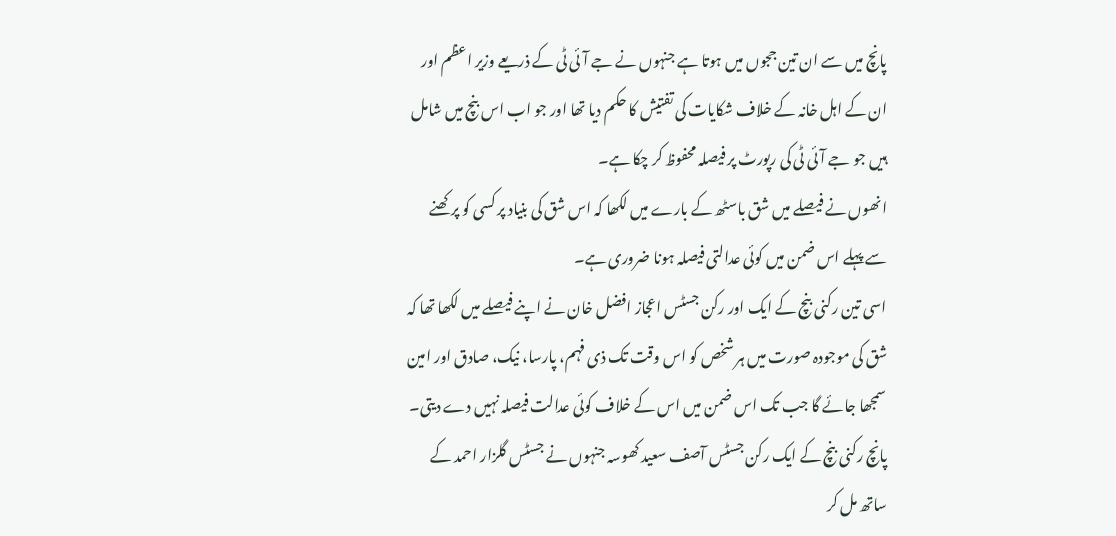پانچ میں سے ان تین ججوں میں ہوتا ہے جنہوں نے جے آئی ٹی کے ذریعے وزیر اعظم اور ان کے اہل خانہ کے خلاف شکایات کی تفتیش کا حکم دیا تھا اور جو اب اس بنچ میں شامل ہیں جو جے آئی ٹی کی رپورٹ پر فیصلہ محفوظ کر چکا ہے۔
انھوں نے فیصلے میں شق باسٹھ کے بارے میں لکھا کہ اس شق کی بنیاد پر کسی کو پرکھنے سے پہلے اس ضمن میں کوئی عدالتی فیصلہ ہونا ضروری ہے۔
اسی تین رکنی بنچ کے ایک اور رکن جسٹس اعجاز افضل خان نے اپنے فیصلے میں لکھا تھا کہ شق کی موجودہ صورت میں ہر شخص کو اس وقت تک ذی فہم، پارسا، نیک، صادق اور امین سمجھا جائے گا جب تک اس ضمن میں اس کے خلاف کوئی عدالت فیصلہ نہیں دے دیتی۔
پانچ رکنی بنچ کے ایک رکن جسٹس آصف سعید کھوسہ جنہوں نے جسٹس گلزار احمد کے ساتھ مل کر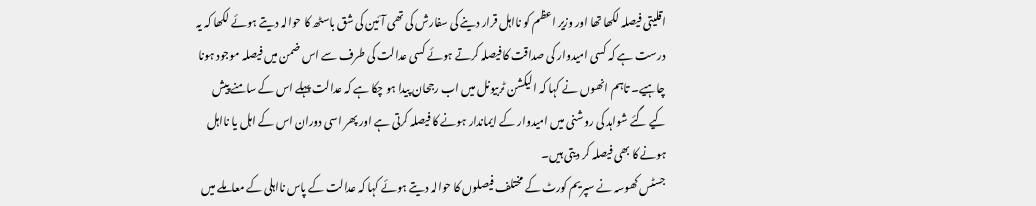اقلیتی فیصلہ لکھا تھا اور وزیر اعظم کو نااہل قرار دینے کی سفارش کی تھی آئین کی شق باسٹھ کا حوالہ دیتے ہوئے لکھا کہ یہ درست ہے کہ کسی امیدوار کی صداقت کا فیصلہ کرتے ہوئے کسی عدالت کی طرف سے اس ضمن میں فیصلہ موجود ہونا چاہیے۔ تاہم انھوں نے کہا کہ الیکشن ٹربیونل میں اب رجحان پیدا ہو چکا ہے کہ عدالت پہلے اس کے سامنے پیش کیے گئے شواہد کی روشنی میں امیدوار کے ایماندار ہونے کا فیصلہ کرتی ہے اور پھر اسی دوران اس کے اہل یا نااہل ہونے کا بھی فیصلہ کر دیتی ہیں۔
جسٹس کھوسہ نے سپریم کورٹ کے مختلف فیصلوں کا حوالہ دیتے ہوئے کہا کہ عدالت کے پاس نااہلی کے معاملے میں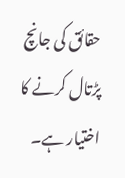حقائق کی جانچ پڑتال کرنے کا اختیار ہے۔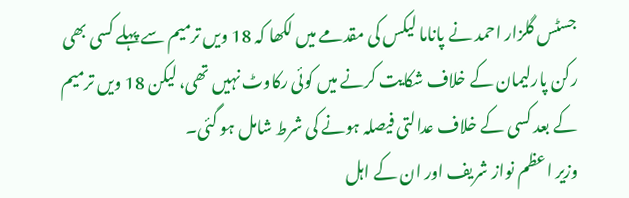جسٹس گلزار احمد نے پاناما لیکس کی مقدمے میں لکھا کہ 18 ویں ترمیم سے پہلے کسی بھی رکن پارلیمان کے خلاف شکایت کرنے میں کوئی رکاوٹ نہیں تھی، لیکن 18 ویں ترمیم کے بعد کسی کے خلاف عدالتی فیصلہ ہونے کی شرط شامل ہو گئی۔
وزیر اعظم نواز شریف اور ان کے اہل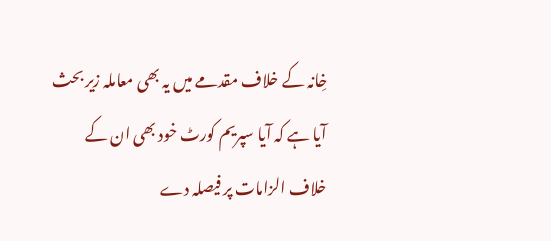خِانہ کے خلاف مقدمے میں یہ بھی معاملہ زیر بحث آیا ہے کہ آیا سپریم کورٹ خود بھی ان کے خلاف الزامات پر فیصلہ دے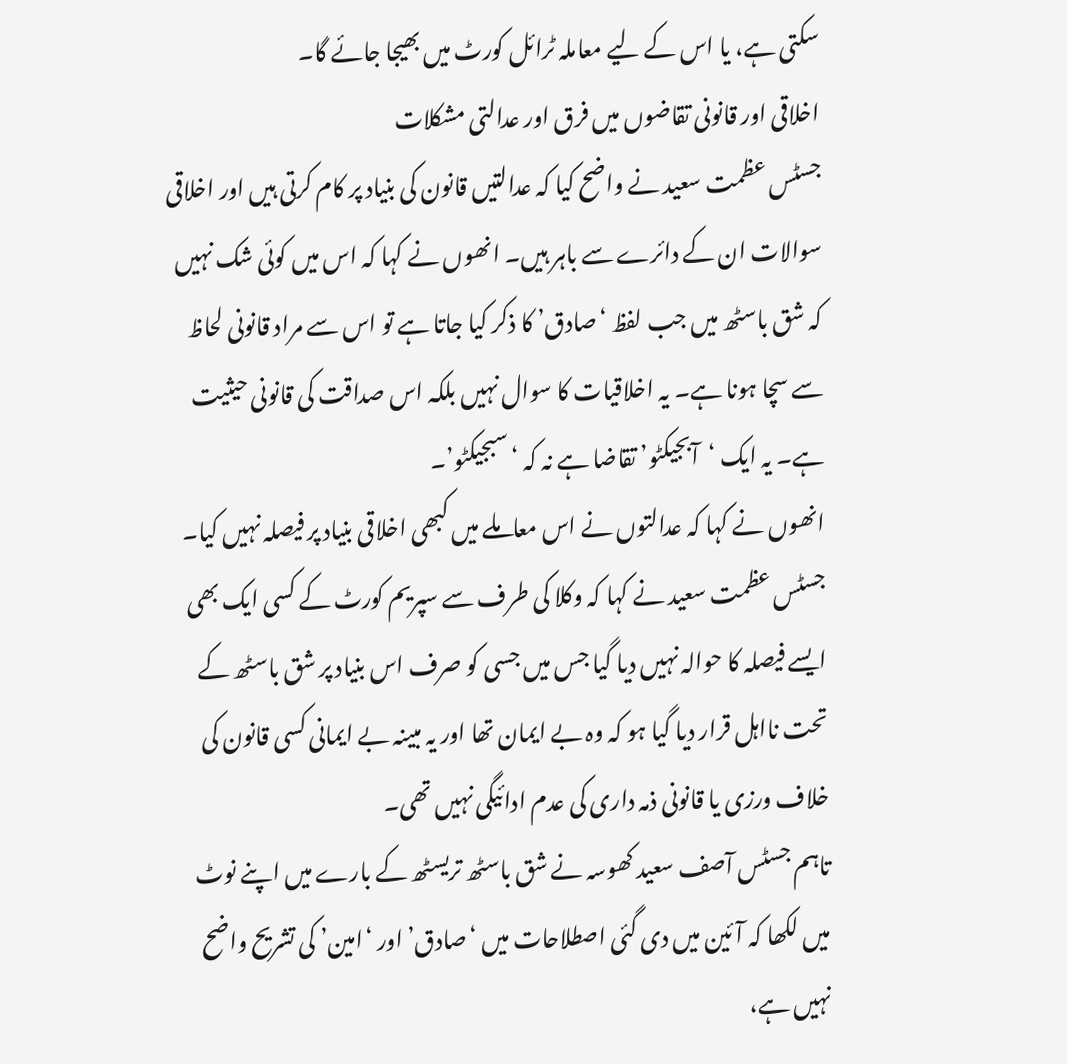سکتی ہے، یا اس کے لیے معاملہ ٹرائل کورٹ میں بھیجا جائے گا۔
اخلاقی اور قانونی تقاضوں میں فرق اور عدالتی مشکلات
جسٹس عظمت سعید نے واضح کیا کہ عدالتیں قانون کی بنیاد پر کام کرتی ہیں اور اخلاقی سوالات ان کے دائرے سے باہر ہیں۔ انھوں نے کہا کہ اس میں کوئی شک نہیں کہ شق باسٹھ میں جب لفظ ‘صادق’ کا ذکر کیا جاتا ہے تو اس سے مراد قانونی لحاظ سے سچا ہونا ہے۔ یہ اخلاقیات کا سوال نہیں بلکہ اس صداقت کی قانونی حیثیت ہے۔ یہ ایک ‘آبجیکٹو’ تقاضا ہے نہ کہ ‘سبجیکٹو’۔
انھوں نے کہا کہ عدالتوں نے اس معاملے میں کبھی اخلاقی بنیاد پر فیصلہ نہیں کیا۔
جسٹس عظمت سعید نے کہا کہ وکلا کی طرف سے سپریم کورٹ کے کسی ایک بھی ایسے فیصلہ کا حوالہ نہیں دیا گیا جس میں جسی کو صرف اس بنیاد پر شق باسٹھ کے تحت نااہل قرار دیا گیا ہو کہ وہ بے ایمان تھا اور یہ مبینہ بے ایمانی کسی قانون کی خلاف ورزی یا قانونی ذمہ داری کی عدم ادائیگی نہیں تھی۔
تاہم جسٹس آصف سعید کھوسہ نے شق باسٹھ تریسٹھ کے بارے میں اپنے نوٹ میں لکھا کہ آئین میں دی گئی اصطلاحات میں ‘صادق’ اور ‘امین’ کی تشریح واضح نہیں ہے،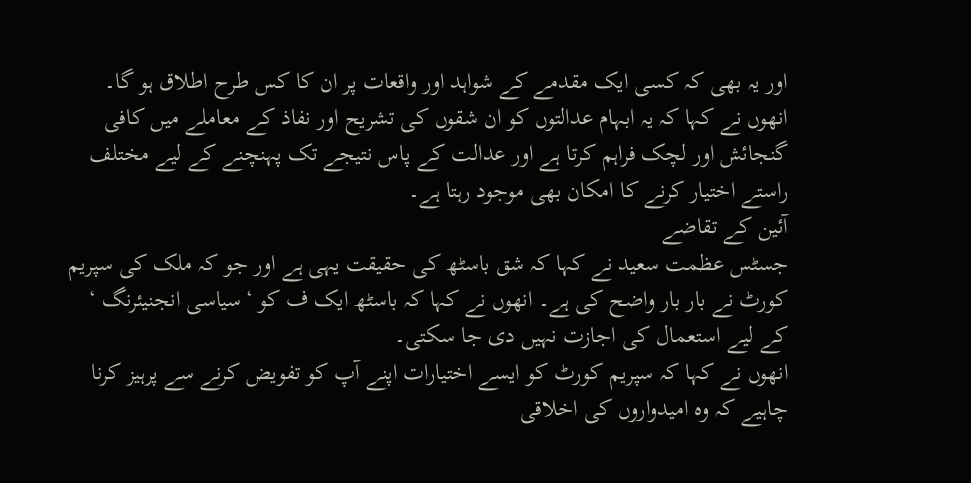اور یہ بھی کہ کسی ایک مقدمے کے شواہد اور واقعات پر ان کا کس طرح اطلاق ہو گا۔
انھوں نے کہا کہ یہ ابہام عدالتوں کو ان شقوں کی تشریح اور نفاذ کے معاملے میں کافی گنجائش اور لچک فراہم کرتا ہے اور عدالت کے پاس نتیجے تک پہنچنے کے لیے مختلف راستے اختیار کرنے کا امکان بھی موجود رہتا ہے۔
آئین کے تقاضے
جسٹس عظمت سعید نے کہا کہ شق باسٹھ کی حقیقت یہی ہے اور جو کہ ملک کی سپریم کورٹ نے بار بار واضح کی ہے۔ انھوں نے کہا کہ باسٹھ ایک ف کو ‘سیاسی انجنیئرنگ ‘ کے لیے استعمال کی اجازت نہیں دی جا سکتی۔
انھوں نے کہا کہ سپریم کورٹ کو ایسے اختیارات اپنے آپ کو تفویض کرنے سے پرہیز کرنا چاہیے کہ وہ امیدواروں کی اخلاقی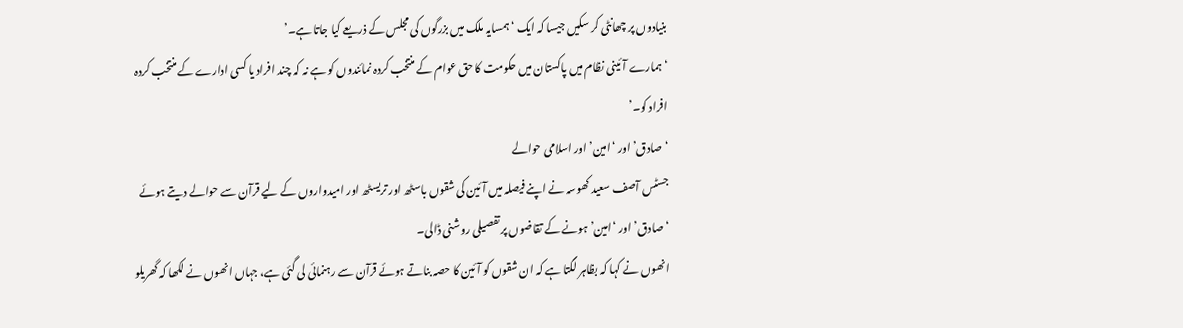بنیادوں پر چھانٹی کر سکیں جیسا کہ ایک ‘ہمسایہ ملک میں بزرگوں کی مجلس کے ذریعے کیا جاتا ہے۔’
‘ہمارے آئینی نظام میں پاکستان میں حکومت کا حق عوام کے منتخب کردہ نمائندوں کو ہے نہ کہ چند افراد یا کسی ادارے کے منتخب کردہ افراد کو۔’
‘صادق’ اور ‘امین’ اور اسلامی حوالے
جسٹس آصف سعید کھوسہ نے اپنے فیصلہ میں آئین کی شقوں باسٹھ اور تریسٹھ اور امیدواروں کے لیے قرآن سے حوالے دیتے ہوئے ‘صادق’ اور ‘امین’ ہونے کے تقاضوں پر تفصیلی روشنی ڈالی۔
انھوں نے کہا کہ بظاہر لگتا ہے کہ ان شقوں کو آئین کا حصہ بناتے ہوئے قرآن سے رہنمائی لی گئی ہے، جہاں انھوں نے لکھا کہ گھریلو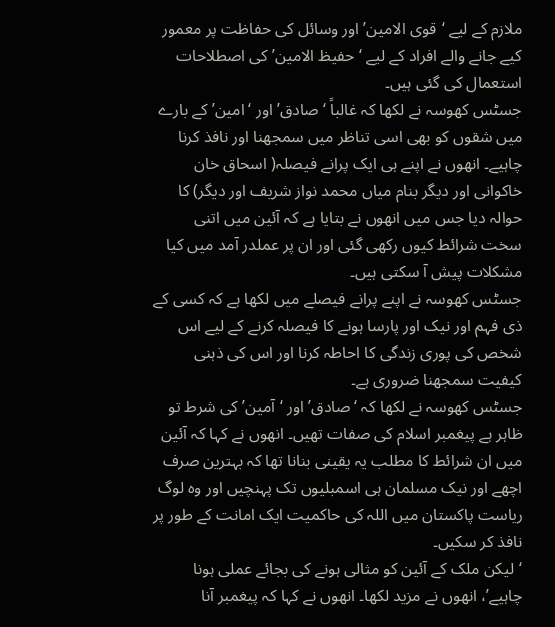ملازم کے لیے ‘قوی الامین’ اور وسائل کی حفاظت پر معمور کیے جانے والے افراد کے لیے ‘حفیظ الامین’ کی اصطلاحات استعمال کی گئی ہیں۔
جسٹس کھوسہ نے لکھا کہ غالباً ‘صادق’ اور ‘امین’ کے بارے میں شقوں کو بھی اسی تناظر میں سمجھنا اور نافذ کرنا چاہیے۔ انھوں نے اپنے ہی ایک پرانے فیصلہ( اسحاق خان خاکوانی اور دیگر بنام میاں محمد نواز شریف اور دیگر) کا حوالہ دیا جس میں انھوں نے بتایا ہے کہ آئین میں اتنی سخت شرائط کیوں رکھی گئی اور ان پر عملدر آمد میں کیا مشکلات پیش آ سکتی ہیں۔
جسٹس کھوسہ نے اپنے پرانے فیصلے میں لکھا ہے کہ کسی کے ذی فہم اور نیک اور پارسا ہونے کا فیصلہ کرنے کے لیے اس شخص کی پوری زندگی کا احاطہ کرنا اور اس کی ذہنی کیفیت سمجھنا ضروری ہے۔
جسٹس کھوسہ نے لکھا کہ ‘صادق’ اور ‘آمین’ کی شرط تو ظاہر ہے پیغمبر اسلام کی صفات تھیں۔ انھوں نے کہا کہ آئین میں ان شرائط کا مطلب یہ یقینی بنانا تھا کہ بہترین صرف اچھے اور نیک مسلمان ہی اسمبلیوں تک پہنچیں اور وہ لوگ ریاست پاکستان میں اللہ کی حاکمیت ایک امانت کے طور پر نافذ کر سکیں۔
‘لیکن ملک کے آئین کو مثالی ہونے کی بجائے عملی ہونا چاہیے’، انھوں نے مزید لکھا۔ انھوں نے کہا کہ پیغمبر آنا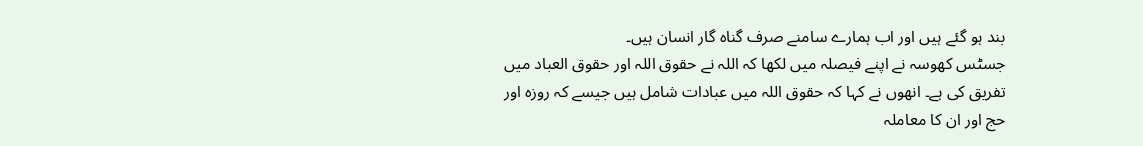بند ہو گئے ہیں اور اب ہمارے سامنے صرف گناہ گار انسان ہیں۔
جسٹس کھوسہ نے اپنے فیصلہ میں لکھا کہ اللہ نے حقوق اللہ اور حقوق العباد میں تفریق کی ہے۔ انھوں نے کہا کہ حقوق اللہ میں عبادات شامل ہیں جیسے کہ روزہ اور حج اور ان کا معاملہ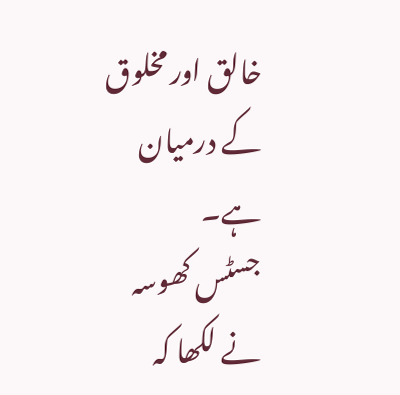خالق اور مخلوق کے درمیان ہے۔
جسٹس کھوسہ نے لکھا کہ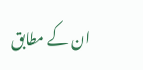ان کے مطابق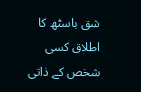شق باسٹھ کا اطلاق کسی شخص کے ذاتی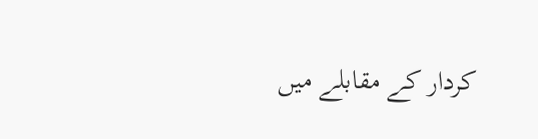کردار کے مقابلے میں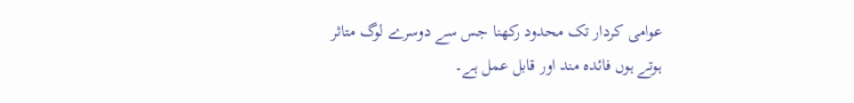عوامی کردار تک محدود رکھنا جس سے دوسرے لوگ متاثر ہوتے ہوں فائدہ مند اور قابل عمل ہے۔